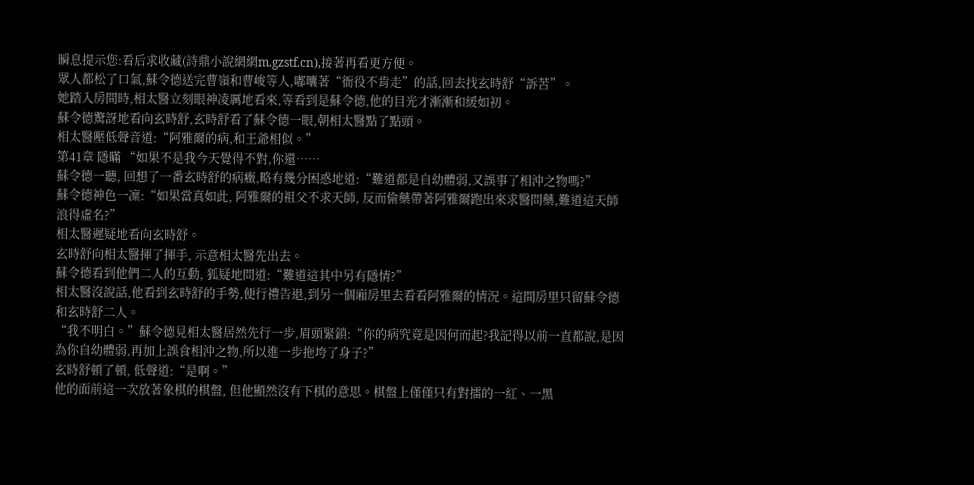瞬息提示您:看后求收藏(詩鼎小說網網m.gzstf.cn),接著再看更方便。
眾人都松了口氣,蘇令德送完曹嶺和曹峻等人,嘟囔著“衙役不肯走”的話,回去找玄時舒“訴苦”。
她踏入房間時,相太醫立刻眼神凌厲地看來,等看到是蘇令德,他的目光才漸漸和緩如初。
蘇令德驚訝地看向玄時舒,玄時舒看了蘇令德一眼,朝相太醫點了點頭。
相太醫壓低聲音道:“阿雅爾的病,和王爺相似。”
第41章 隱瞞 “如果不是我今天覺得不對,你還……
蘇令德一聽, 回想了一番玄時舒的病癥,略有幾分困惑地道:“難道都是自幼體弱,又誤事了相沖之物嗎?”
蘇令德神色一凜:“如果當真如此, 阿雅爾的祖父不求天師, 反而偷藥帶著阿雅爾跑出來求醫問藥,難道這天師浪得虛名?”
相太醫遲疑地看向玄時舒。
玄時舒向相太醫揮了揮手, 示意相太醫先出去。
蘇令德看到他們二人的互動, 狐疑地問道:“難道這其中另有隱情?”
相太醫沒說話,他看到玄時舒的手勢,便行禮告退,到另一個廂房里去看看阿雅爾的情況。這間房里只留蘇令德和玄時舒二人。
“我不明白。”蘇令德見相太醫居然先行一步,眉頭緊鎖:“你的病究竟是因何而起?我記得以前一直都說,是因為你自幼體弱,再加上誤食相沖之物,所以進一步拖垮了身子?”
玄時舒頓了頓, 低聲道:“是啊。”
他的面前這一次放著象棋的棋盤, 但他顯然沒有下棋的意思。棋盤上僅僅只有對擂的一紅、一黑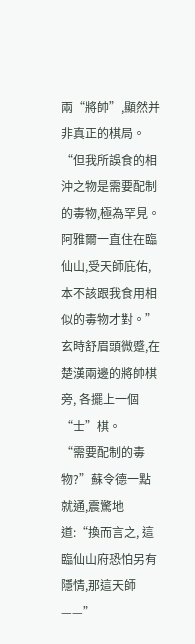兩“將帥”,顯然并非真正的棋局。
“但我所誤食的相沖之物是需要配制的毒物,極為罕見。阿雅爾一直住在臨仙山,受天師庇佑, 本不該跟我食用相似的毒物才對。”玄時舒眉頭微蹙,在楚漢兩邊的將帥棋旁, 各擺上一個“士”棋。
“需要配制的毒物?”蘇令德一點就通,震驚地道:“換而言之, 這臨仙山府恐怕另有隱情,那這天師——”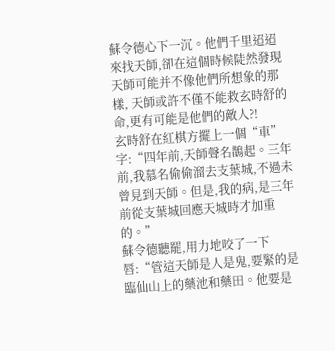蘇令德心下一沉。他們千里迢迢來找天師,卻在這個時候陡然發現天師可能并不像他們所想象的那樣, 天師或許不僅不能救玄時舒的命,更有可能是他們的敵人?!
玄時舒在紅棋方擺上一個“車”字:“四年前,天師聲名鵲起。三年前,我慕名偷偷溜去支葉城,不過未曾見到天師。但是,我的病,是三年前從支葉城回應天城時才加重的。”
蘇令德聽罷,用力地咬了一下唇:“管這天師是人是鬼,要緊的是臨仙山上的藥池和藥田。他要是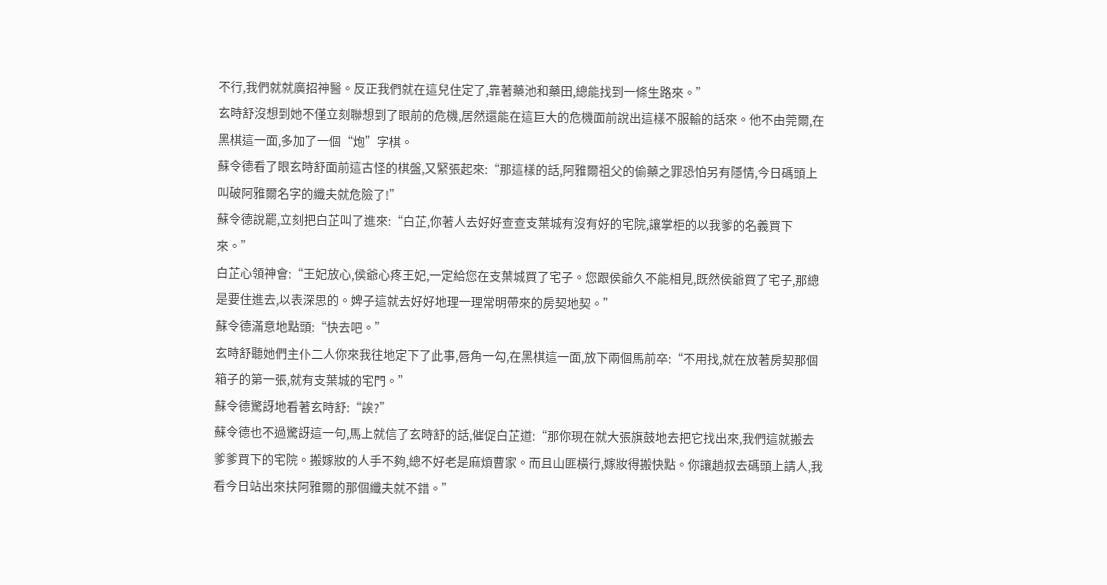不行,我們就就廣招神醫。反正我們就在這兒住定了,靠著藥池和藥田,總能找到一條生路來。”
玄時舒沒想到她不僅立刻聯想到了眼前的危機,居然還能在這巨大的危機面前說出這樣不服輸的話來。他不由莞爾,在黑棋這一面,多加了一個“炮”字棋。
蘇令德看了眼玄時舒面前這古怪的棋盤,又緊張起來:“那這樣的話,阿雅爾祖父的偷藥之罪恐怕另有隱情,今日碼頭上叫破阿雅爾名字的纖夫就危險了!”
蘇令德說罷,立刻把白芷叫了進來:“白芷,你著人去好好查查支葉城有沒有好的宅院,讓掌柜的以我爹的名義買下來。”
白芷心領神會:“王妃放心,侯爺心疼王妃,一定給您在支葉城買了宅子。您跟侯爺久不能相見,既然侯爺買了宅子,那總是要住進去,以表深思的。婢子這就去好好地理一理常明帶來的房契地契。”
蘇令德滿意地點頭:“快去吧。”
玄時舒聽她們主仆二人你來我往地定下了此事,唇角一勾,在黑棋這一面,放下兩個馬前卒:“不用找,就在放著房契那個箱子的第一張,就有支葉城的宅門。”
蘇令德驚訝地看著玄時舒:“誒?”
蘇令德也不過驚訝這一句,馬上就信了玄時舒的話,催促白芷道:“那你現在就大張旗鼓地去把它找出來,我們這就搬去爹爹買下的宅院。搬嫁妝的人手不夠,總不好老是麻煩曹家。而且山匪橫行,嫁妝得搬快點。你讓趙叔去碼頭上請人,我看今日站出來扶阿雅爾的那個纖夫就不錯。”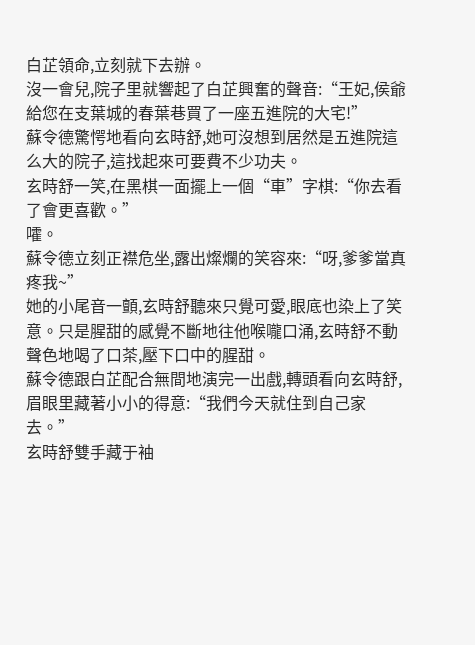白芷領命,立刻就下去辦。
沒一會兒,院子里就響起了白芷興奮的聲音:“王妃,侯爺給您在支葉城的春葉巷買了一座五進院的大宅!”
蘇令德驚愕地看向玄時舒,她可沒想到居然是五進院這么大的院子,這找起來可要費不少功夫。
玄時舒一笑,在黑棋一面擺上一個“車”字棋:“你去看了會更喜歡。”
嚯。
蘇令德立刻正襟危坐,露出燦爛的笑容來:“呀,爹爹當真疼我~”
她的小尾音一顫,玄時舒聽來只覺可愛,眼底也染上了笑意。只是腥甜的感覺不斷地往他喉嚨口涌,玄時舒不動聲色地喝了口茶,壓下口中的腥甜。
蘇令德跟白芷配合無間地演完一出戲,轉頭看向玄時舒,眉眼里藏著小小的得意:“我們今天就住到自己家去。”
玄時舒雙手藏于袖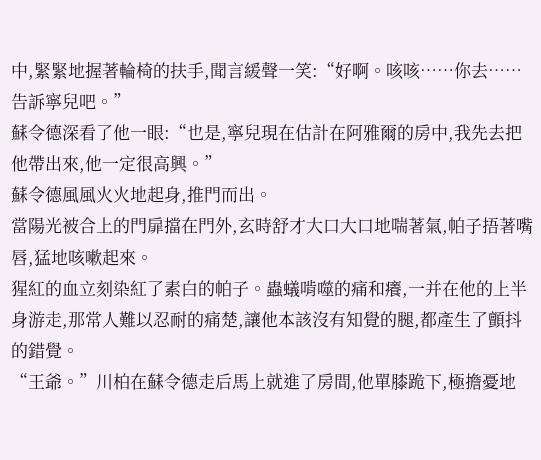中,緊緊地握著輪椅的扶手,聞言緩聲一笑:“好啊。咳咳……你去……告訴寧兒吧。”
蘇令德深看了他一眼:“也是,寧兒現在估計在阿雅爾的房中,我先去把他帶出來,他一定很高興。”
蘇令德風風火火地起身,推門而出。
當陽光被合上的門扉擋在門外,玄時舒才大口大口地喘著氣,帕子捂著嘴唇,猛地咳嗽起來。
猩紅的血立刻染紅了素白的帕子。蟲蟻啃噬的痛和癢,一并在他的上半身游走,那常人難以忍耐的痛楚,讓他本該沒有知覺的腿,都產生了顫抖的錯覺。
“王爺。”川柏在蘇令德走后馬上就進了房間,他單膝跪下,極擔憂地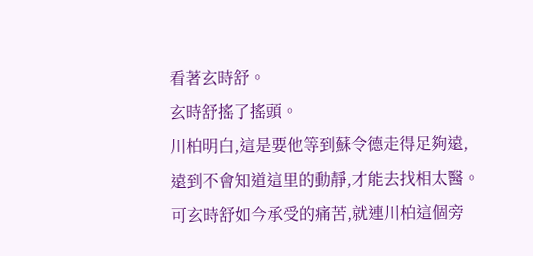看著玄時舒。
玄時舒搖了搖頭。
川柏明白,這是要他等到蘇令德走得足夠遠,遠到不會知道這里的動靜,才能去找相太醫。
可玄時舒如今承受的痛苦,就連川柏這個旁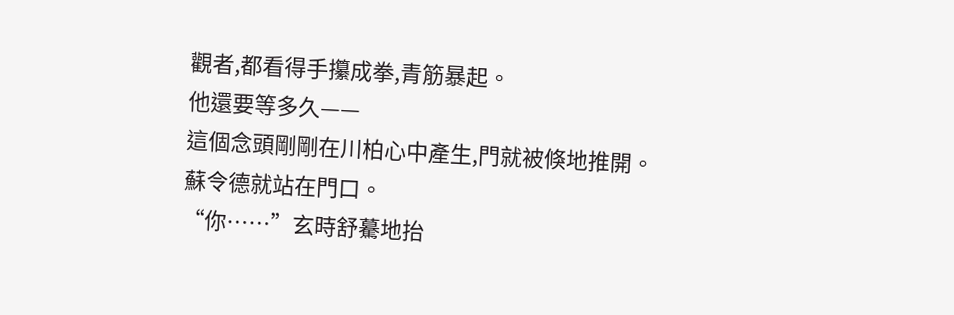觀者,都看得手攥成拳,青筋暴起。
他還要等多久——
這個念頭剛剛在川柏心中產生,門就被倏地推開。
蘇令德就站在門口。
“你……”玄時舒驀地抬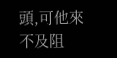頭,可他來不及阻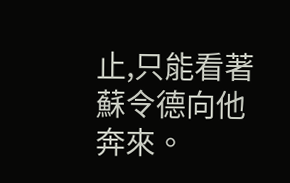止,只能看著蘇令德向他奔來。